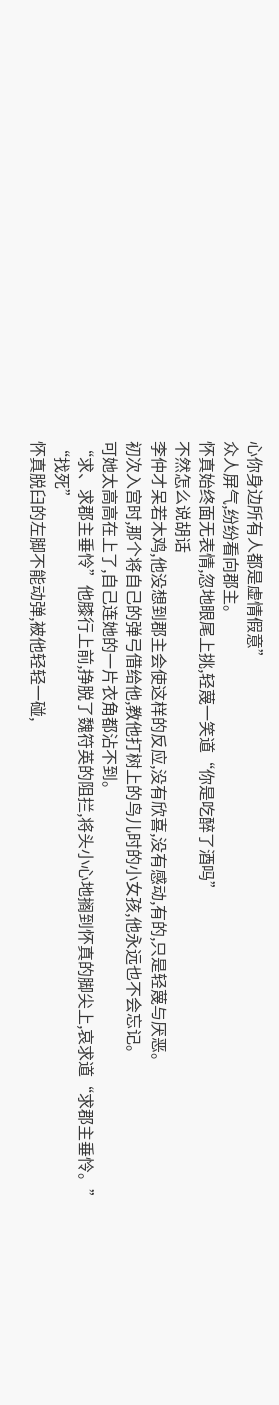心你身边所有人都是虚情假意”
众人屏气,纷纷看向郡主。
怀真始终面无表情,忽地眼尾上挑,轻蔑一笑道“你是吃醉了酒吗”
不然怎么说胡话
李仲才呆若木鸡,他没想到郡主会使这样的反应,没有欣喜,没有感动,有的,只是轻蔑与厌恶。
初次入宫时,那个将自己的弹弓借给他,教他打树上的鸟儿时的小女孩,他永远也不会忘记。
可她太高高在上了,自己连她的一片衣角都沾不到。
“求、求郡主垂怜”他膝行上前,挣脱了魏符英的阻拦,将头小心地搁到怀真的脚尖上,哀求道“求郡主垂怜。”
“找死”
怀真脱臼的左脚不能动弹,被他轻轻一碰,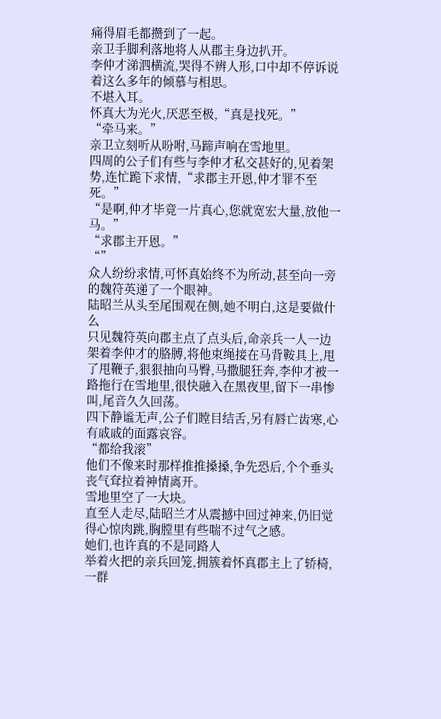痛得眉毛都攒到了一起。
亲卫手脚利落地将人从郡主身边扒开。
李仲才涕泗横流,哭得不辨人形,口中却不停诉说着这么多年的倾慕与相思。
不堪入耳。
怀真大为光火,厌恶至极,“真是找死。”
“牵马来。”
亲卫立刻听从吩咐,马蹄声响在雪地里。
四周的公子们有些与李仲才私交甚好的,见着架势,连忙跪下求情,“求郡主开恩,仲才罪不至死。”
“是啊,仲才毕竟一片真心,您就宽宏大量,放他一马。”
“求郡主开恩。”
“”
众人纷纷求情,可怀真始终不为所动,甚至向一旁的魏符英递了一个眼神。
陆昭兰从头至尾围观在侧,她不明白,这是要做什么
只见魏符英向郡主点了点头后,命亲兵一人一边架着李仲才的胳膊,将他束绳接在马背鞍具上,甩了甩鞭子,狠狠抽向马臀,马撒腿狂奔,李仲才被一路拖行在雪地里,很快融入在黑夜里,留下一串惨叫,尾音久久回荡。
四下静谧无声,公子们瞠目结舌,另有唇亡齿寒,心有戚戚的面露哀容。
“都给我滚”
他们不像来时那样推推搡搡,争先恐后,个个垂头丧气耷拉着神情离开。
雪地里空了一大块。
直至人走尽,陆昭兰才从震撼中回过神来,仍旧觉得心惊肉跳,胸膛里有些喘不过气之感。
她们,也许真的不是同路人
举着火把的亲兵回笼,拥簇着怀真郡主上了轿椅,一群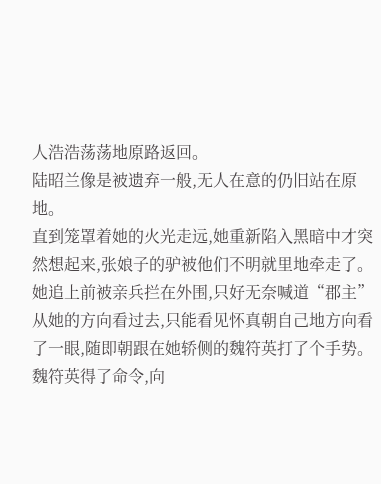人浩浩荡荡地原路返回。
陆昭兰像是被遗弃一般,无人在意的仍旧站在原地。
直到笼罩着她的火光走远,她重新陷入黑暗中才突然想起来,张娘子的驴被他们不明就里地牵走了。
她追上前被亲兵拦在外围,只好无奈喊道“郡主”
从她的方向看过去,只能看见怀真朝自己地方向看了一眼,随即朝跟在她轿侧的魏符英打了个手势。
魏符英得了命令,向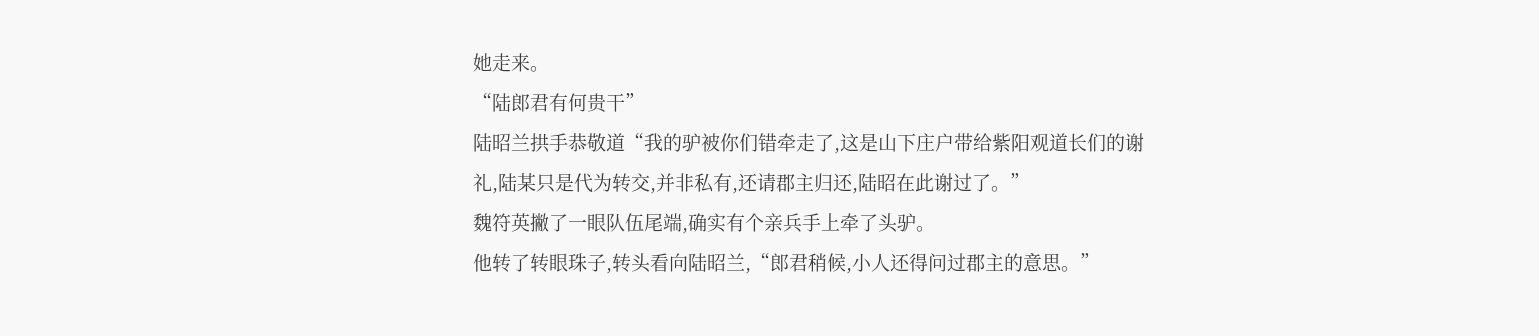她走来。
“陆郎君有何贵干”
陆昭兰拱手恭敬道“我的驴被你们错牵走了,这是山下庄户带给紫阳观道长们的谢礼,陆某只是代为转交,并非私有,还请郡主归还,陆昭在此谢过了。”
魏符英撇了一眼队伍尾端,确实有个亲兵手上牵了头驴。
他转了转眼珠子,转头看向陆昭兰,“郎君稍候,小人还得问过郡主的意思。”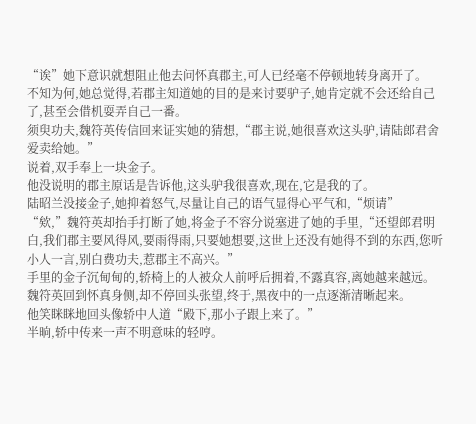“诶”她下意识就想阻止他去问怀真郡主,可人已经毫不停顿地转身离开了。
不知为何,她总觉得,若郡主知道她的目的是来讨要驴子,她肯定就不会还给自己了,甚至会借机耍弄自己一番。
须臾功夫,魏符英传信回来证实她的猜想,“郡主说,她很喜欢这头驴,请陆郎君舍爱卖给她。”
说着,双手奉上一块金子。
他没说明的郡主原话是告诉他,这头驴我很喜欢,现在,它是我的了。
陆昭兰没接金子,她抑着怒气,尽量让自己的语气显得心平气和,“烦请”
“欸,”魏符英却抬手打断了她,将金子不容分说塞进了她的手里,“还望郎君明白,我们郡主要风得风,要雨得雨,只要她想要,这世上还没有她得不到的东西,您听小人一言,别白费功夫,惹郡主不高兴。”
手里的金子沉甸甸的,轿椅上的人被众人前呼后拥着,不露真容,离她越来越远。
魏符英回到怀真身侧,却不停回头张望,终于,黑夜中的一点逐渐清晰起来。
他笑眯眯地回头像轿中人道“殿下,那小子跟上来了。”
半晌,轿中传来一声不明意味的轻哼。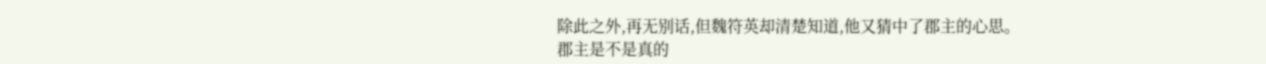除此之外,再无别话,但魏符英却清楚知道,他又猜中了郡主的心思。
郡主是不是真的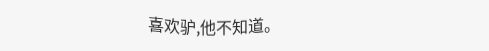喜欢驴,他不知道。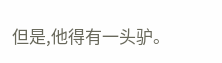但是,他得有一头驴。